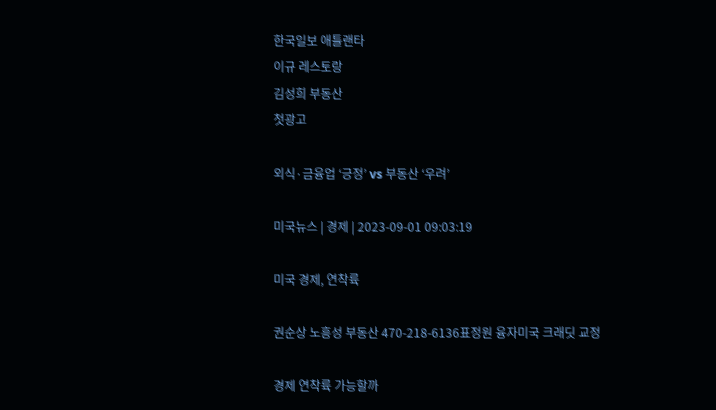한국일보 애틀랜타
이규 레스토랑
김성희 부동산
첫광고

외식·금융업 ‘긍정’ vs 부동산 ‘우려’

미국뉴스 | 경제 | 2023-09-01 09:03:19

미국 경제, 연착륙

권순상 노흥성 부동산 470-218-6136표정원 융자미국 크래딧 교정

경제 연착륙 가능할까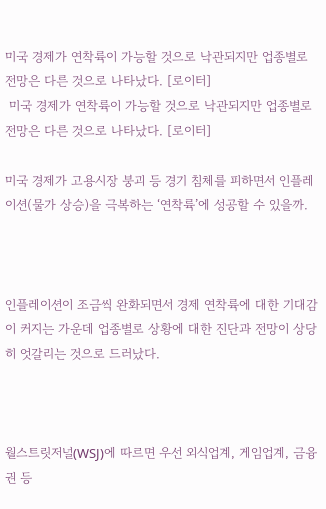미국 경제가 연착륙이 가능할 것으로 낙관되지만 업종별로 전망은 다른 것으로 나타났다. [로이터]
 미국 경제가 연착륙이 가능할 것으로 낙관되지만 업종별로 전망은 다른 것으로 나타났다. [로이터]

미국 경제가 고용시장 붕괴 등 경기 침체를 피하면서 인플레이션(물가 상승)을 극복하는 ‘연착륙’에 성공할 수 있을까.



인플레이션이 조금씩 완화되면서 경제 연착륙에 대한 기대감이 커지는 가운데 업종별로 상황에 대한 진단과 전망이 상당히 엇갈리는 것으로 드러났다.



월스트릿저널(WSJ)에 따르면 우선 외식업계, 게임업계, 금융권 등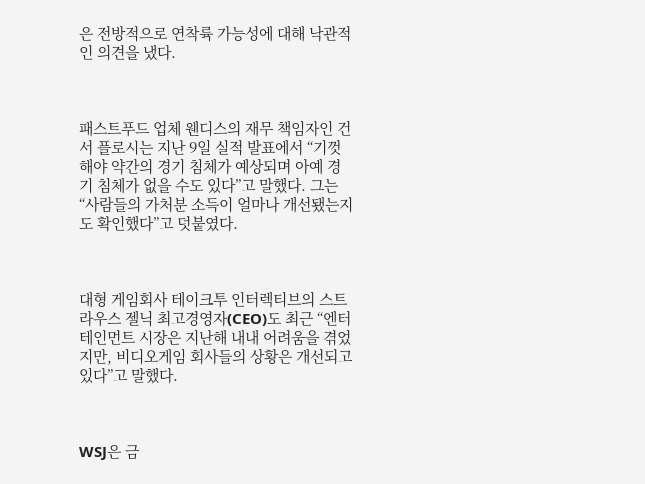은 전방적으로 연착륙 가능성에 대해 낙관적인 의견을 냈다.



패스트푸드 업체 웬디스의 재무 책임자인 건서 플로시는 지난 9일 실적 발표에서 “기껏해야 약간의 경기 침체가 예상되며 아예 경기 침체가 없을 수도 있다”고 말했다. 그는 “사람들의 가처분 소득이 얼마나 개선됐는지도 확인했다”고 덧붙였다.



대형 게임회사 테이크투 인터렉티브의 스트라우스 젤닉 최고경영자(CEO)도 최근 “엔터테인먼트 시장은 지난해 내내 어려움을 겪었지만, 비디오게임 회사들의 상황은 개선되고 있다”고 말했다.



WSJ은 금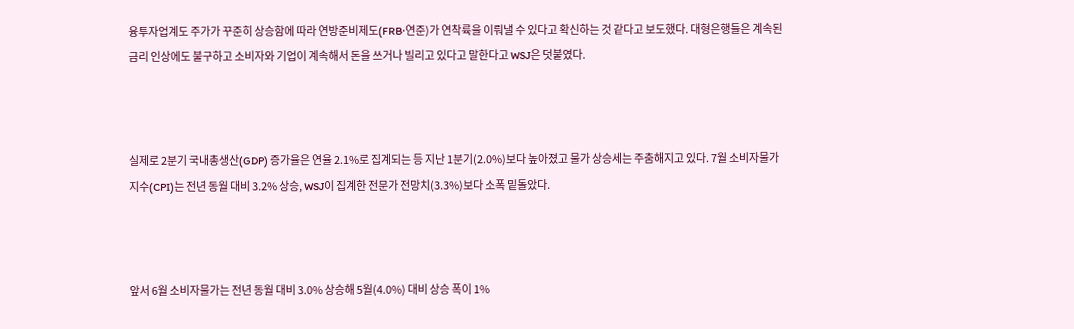융투자업계도 주가가 꾸준히 상승함에 따라 연방준비제도(FRB·연준)가 연착륙을 이뤄낼 수 있다고 확신하는 것 같다고 보도했다. 대형은행들은 계속된 금리 인상에도 불구하고 소비자와 기업이 계속해서 돈을 쓰거나 빌리고 있다고 말한다고 WSJ은 덧붙였다.



실제로 2분기 국내총생산(GDP) 증가율은 연율 2.1%로 집계되는 등 지난 1분기(2.0%)보다 높아졌고 물가 상승세는 주춤해지고 있다. 7월 소비자물가지수(CPI)는 전년 동월 대비 3.2% 상승, WSJ이 집계한 전문가 전망치(3.3%)보다 소폭 밑돌았다.



앞서 6월 소비자물가는 전년 동월 대비 3.0% 상승해 5월(4.0%) 대비 상승 폭이 1%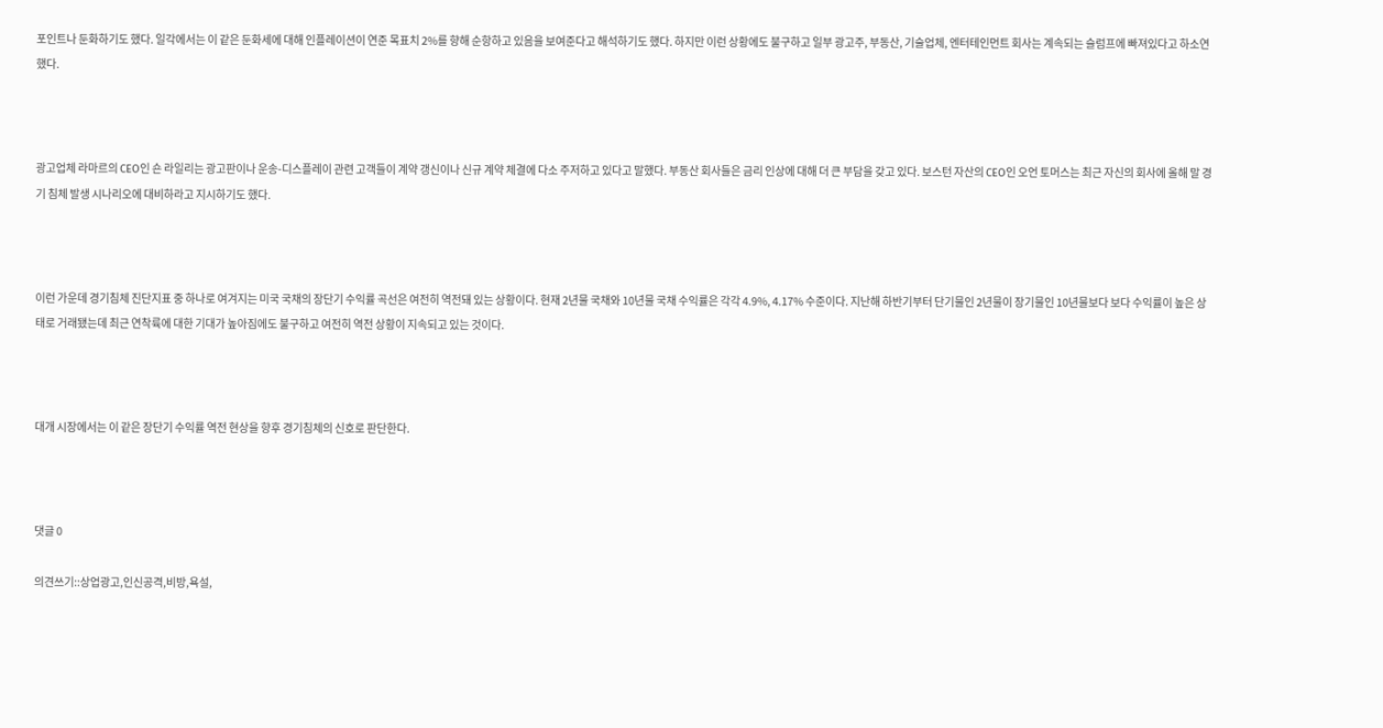포인트나 둔화하기도 했다. 일각에서는 이 같은 둔화세에 대해 인플레이션이 연준 목표치 2%를 향해 순항하고 있음을 보여준다고 해석하기도 했다. 하지만 이런 상황에도 불구하고 일부 광고주, 부동산, 기술업체, 엔터테인먼트 회사는 계속되는 슬럼프에 빠져있다고 하소연했다.



광고업체 라마르의 CEO인 숀 라일리는 광고판이나 운송-디스플레이 관련 고객들이 계약 갱신이나 신규 계약 체결에 다소 주저하고 있다고 말했다. 부동산 회사들은 금리 인상에 대해 더 큰 부담을 갖고 있다. 보스턴 자산의 CEO인 오언 토머스는 최근 자신의 회사에 올해 말 경기 침체 발생 시나리오에 대비하라고 지시하기도 했다.



이런 가운데 경기침체 진단지표 중 하나로 여겨지는 미국 국채의 장단기 수익률 곡선은 여전히 역전돼 있는 상황이다. 현재 2년물 국채와 10년물 국채 수익률은 각각 4.9%, 4.17% 수준이다. 지난해 하반기부터 단기물인 2년물이 장기물인 10년물보다 보다 수익률이 높은 상태로 거래됐는데 최근 연착륙에 대한 기대가 높아짐에도 불구하고 여전히 역전 상황이 지속되고 있는 것이다.



대개 시장에서는 이 같은 장단기 수익률 역전 현상을 향후 경기침체의 신호로 판단한다.



댓글 0

의견쓰기::상업광고,인신공격,비방,욕설,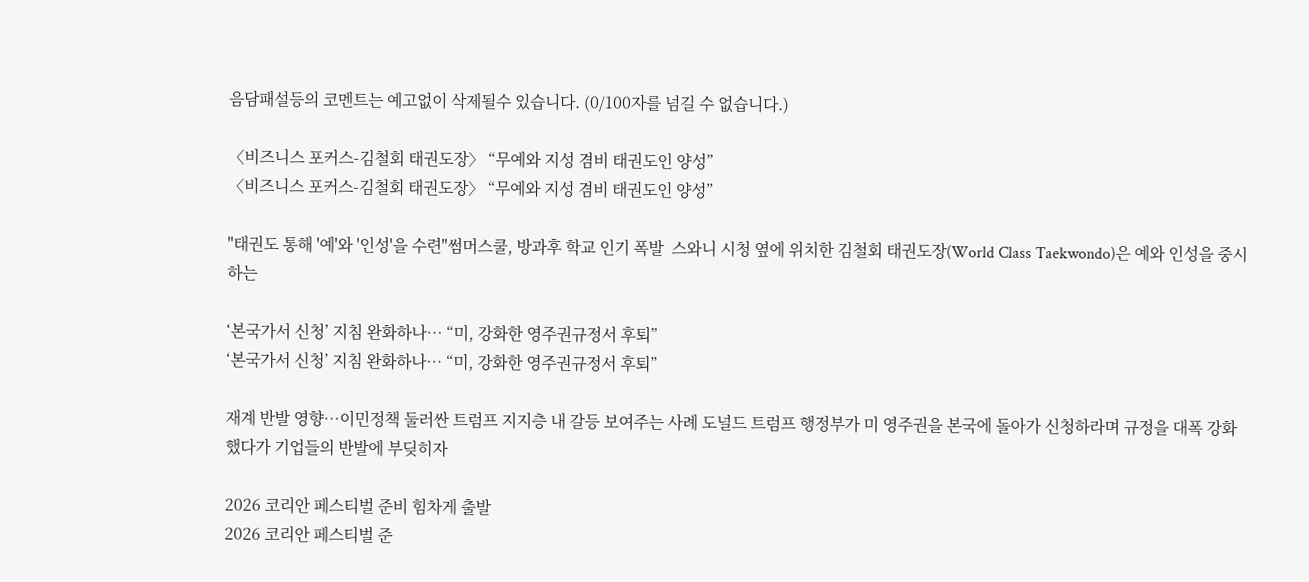음담패설등의 코멘트는 예고없이 삭제될수 있습니다. (0/100자를 넘길 수 없습니다.)

〈비즈니스 포커스-김철회 태권도장〉 “무예와 지성 겸비 태권도인 양성”
〈비즈니스 포커스-김철회 태권도장〉 “무예와 지성 겸비 태권도인 양성”

"태권도 통해 '예'와 '인성'을 수련"썸머스쿨, 방과후 학교 인기 폭발  스와니 시청 옆에 위치한 김철회 태권도장(World Class Taekwondo)은 예와 인성을 중시하는

‘본국가서 신청’ 지침 완화하나… “미, 강화한 영주권규정서 후퇴”
‘본국가서 신청’ 지침 완화하나… “미, 강화한 영주권규정서 후퇴”

재계 반발 영향…이민정책 둘러싼 트럼프 지지층 내 갈등 보여주는 사례 도널드 트럼프 행정부가 미 영주권을 본국에 돌아가 신청하라며 규정을 대폭 강화했다가 기업들의 반발에 부딪히자

2026 코리안 페스티벌 준비 힘차게 출발
2026 코리안 페스티벌 준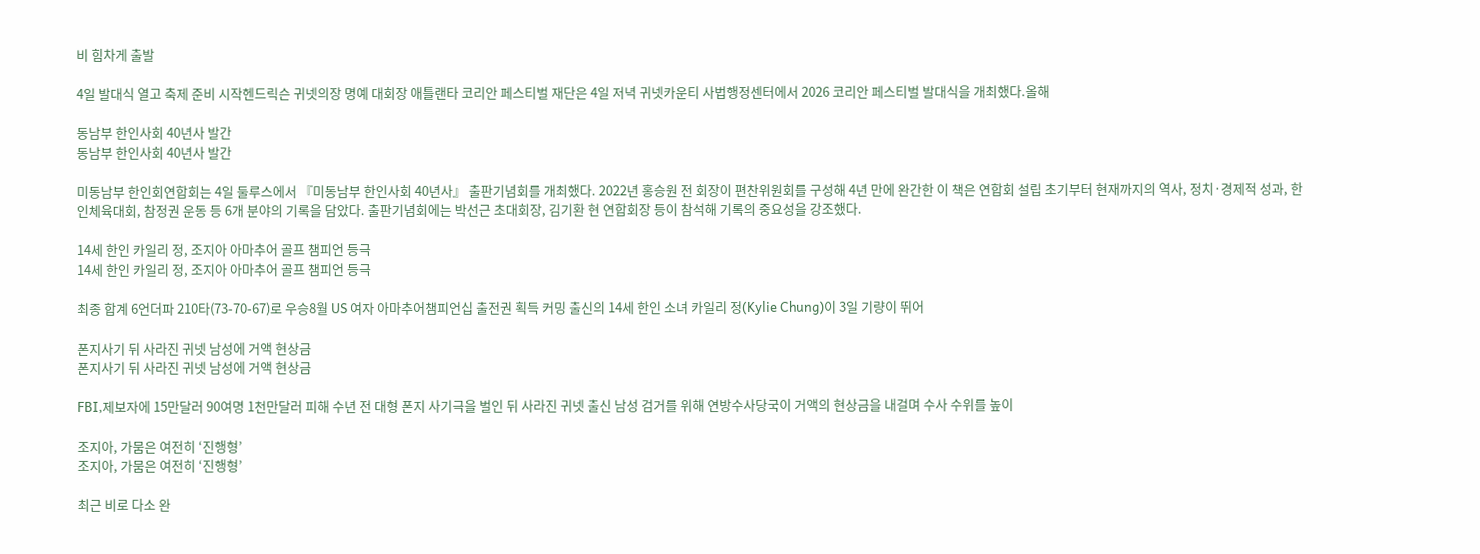비 힘차게 출발

4일 발대식 열고 축제 준비 시작헨드릭슨 귀넷의장 명예 대회장 애틀랜타 코리안 페스티벌 재단은 4일 저녁 귀넷카운티 사법행정센터에서 2026 코리안 페스티벌 발대식을 개최했다.올해

동남부 한인사회 40년사 발간
동남부 한인사회 40년사 발간

미동남부 한인회연합회는 4일 둘루스에서 『미동남부 한인사회 40년사』 출판기념회를 개최했다. 2022년 홍승원 전 회장이 편찬위원회를 구성해 4년 만에 완간한 이 책은 연합회 설립 초기부터 현재까지의 역사, 정치·경제적 성과, 한인체육대회, 참정권 운동 등 6개 분야의 기록을 담았다. 출판기념회에는 박선근 초대회장, 김기환 현 연합회장 등이 참석해 기록의 중요성을 강조했다.

14세 한인 카일리 정, 조지아 아마추어 골프 챔피언 등극
14세 한인 카일리 정, 조지아 아마추어 골프 챔피언 등극

최종 합계 6언더파 210타(73-70-67)로 우승8월 US 여자 아마추어챔피언십 출전권 획득 커밍 출신의 14세 한인 소녀 카일리 정(Kylie Chung)이 3일 기량이 뛰어

폰지사기 뒤 사라진 귀넷 남성에 거액 현상금
폰지사기 뒤 사라진 귀넷 남성에 거액 현상금

FBI,제보자에 15만달러 90여명 1천만달러 피해 수년 전 대형 폰지 사기극을 벌인 뒤 사라진 귀넷 출신 남성 검거를 위해 연방수사당국이 거액의 현상금을 내걸며 수사 수위를 높이

조지아, 가뭄은 여전히 ‘진행형’
조지아, 가뭄은 여전히 ‘진행형’

최근 비로 다소 완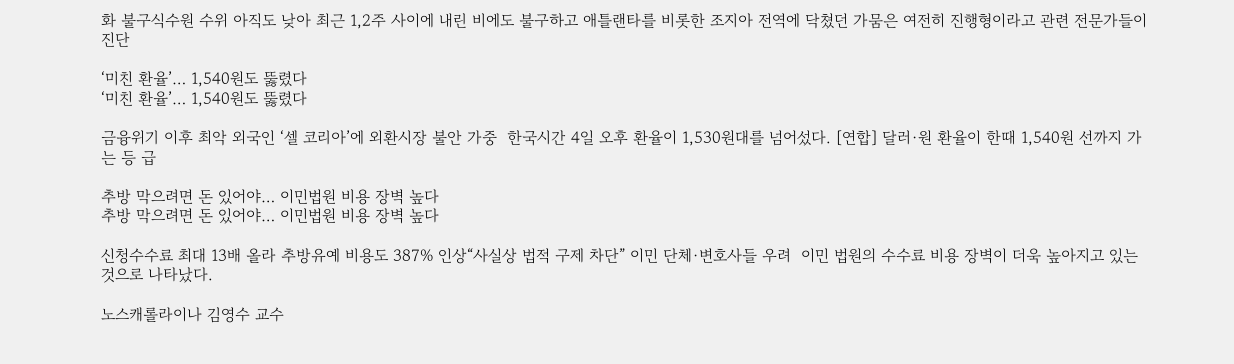화 불구식수원 수위 아직도 낮아 최근 1,2주 사이에 내린 비에도 불구하고 애틀랜타를 비롯한 조지아 전역에 닥쳤던 가뭄은 여전히 진행형이라고 관련 전문가들이 진단

‘미친 환율’… 1,540원도 뚫렸다
‘미친 환율’… 1,540원도 뚫렸다

금융위기 이후 최악 외국인 ‘셀 코리아’에 외환시장 불안 가중  한국시간 4일 오후 환율이 1,530원대를 넘어섰다. [연합] 달러·원 환율이 한때 1,540원 선까지 가는 등 급

추방 막으려면 돈 있어야… 이민법원 비용 장벽 높다
추방 막으려면 돈 있어야… 이민법원 비용 장벽 높다

신청수수료 최대 13배 올라 추방유예 비용도 387% 인상“사실상 법적 구제 차단” 이민 단체·변호사들 우려  이민 법원의 수수료 비용 장벽이 더욱 높아지고 있는 것으로 나타났다.

노스캐롤라이나 김영수 교수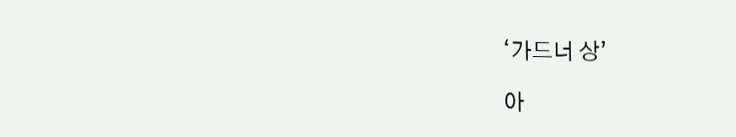‘가드너 상’

아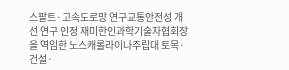스팔트·고속도로망 연구교통안전성 개선 연구 인정 재미한인과학기술자협회장을 역임한 노스캐롤라이나주립대 토목·건설·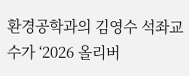환경공학과의 김영수 석좌교수가 ‘2026 올리버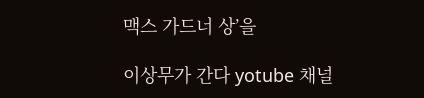맥스 가드너 상’을

이상무가 간다 yotube 채널